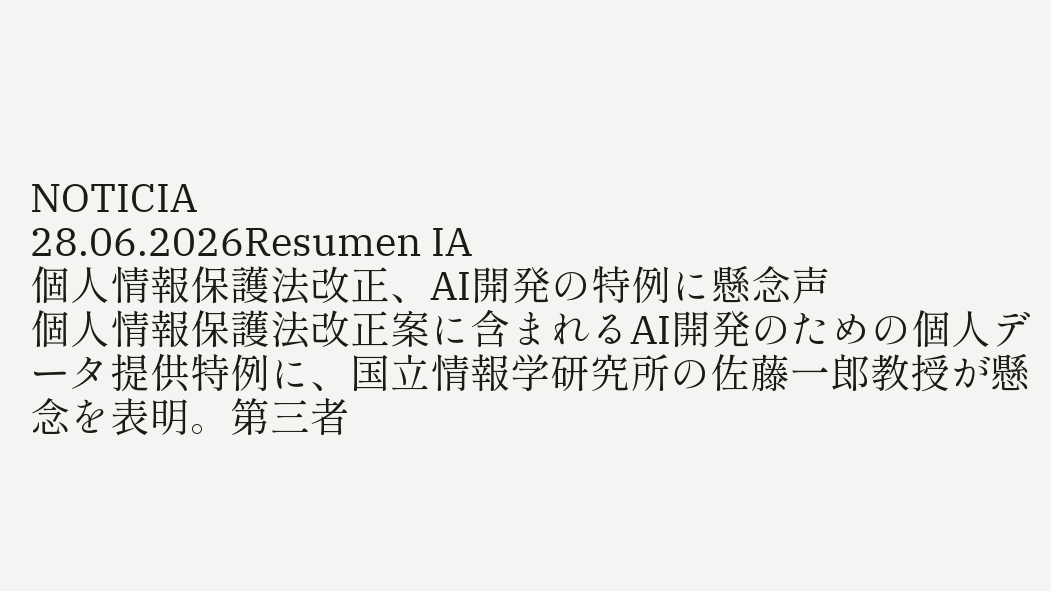NOTICIA
28.06.2026Resumen IA
個人情報保護法改正、AI開発の特例に懸念声
個人情報保護法改正案に含まれるAI開発のための個人データ提供特例に、国立情報学研究所の佐藤一郎教授が懸念を表明。第三者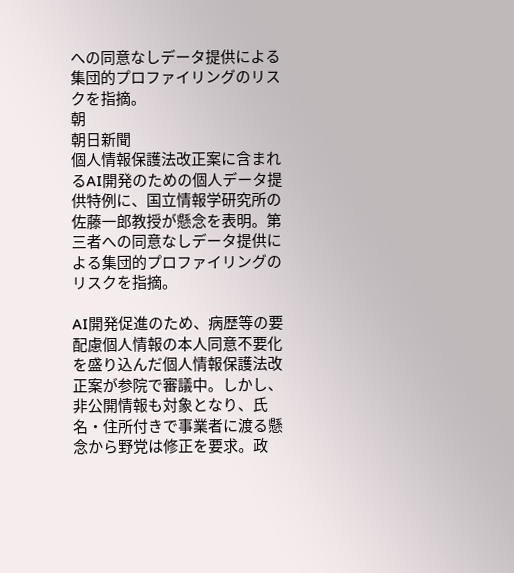への同意なしデータ提供による集団的プロファイリングのリスクを指摘。
朝
朝日新聞
個人情報保護法改正案に含まれるAI開発のための個人データ提供特例に、国立情報学研究所の佐藤一郎教授が懸念を表明。第三者への同意なしデータ提供による集団的プロファイリングのリスクを指摘。

AI開発促進のため、病歴等の要配慮個人情報の本人同意不要化を盛り込んだ個人情報保護法改正案が参院で審議中。しかし、非公開情報も対象となり、氏名・住所付きで事業者に渡る懸念から野党は修正を要求。政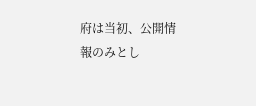府は当初、公開情報のみとし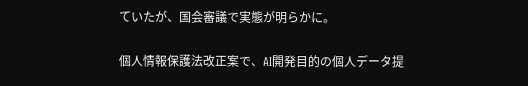ていたが、国会審議で実態が明らかに。

個人情報保護法改正案で、AI開発目的の個人データ提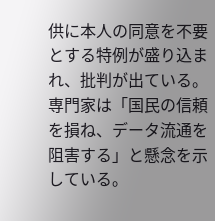供に本人の同意を不要とする特例が盛り込まれ、批判が出ている。専門家は「国民の信頼を損ね、データ流通を阻害する」と懸念を示している。